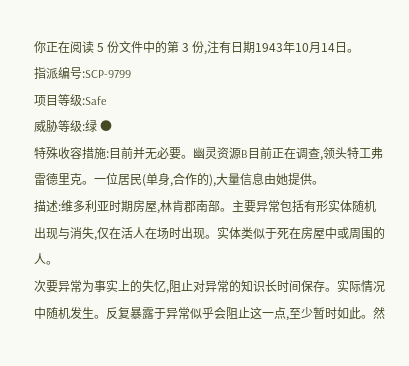你正在阅读 5 份文件中的第 3 份,注有日期1943年10月14日。
指派编号:SCP-9799
项目等级:Safe
威胁等级:绿 ●
特殊收容措施:目前并无必要。幽灵资源B目前正在调查,领头特工弗雷德里克。一位居民(单身,合作的),大量信息由她提供。
描述:维多利亚时期房屋,林肯郡南部。主要异常包括有形实体随机出现与消失,仅在活人在场时出现。实体类似于死在房屋中或周围的人。
次要异常为事实上的失忆,阻止对异常的知识长时间保存。实际情况中随机发生。反复暴露于异常似乎会阻止这一点,至少暂时如此。然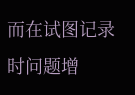而在试图记录时问题增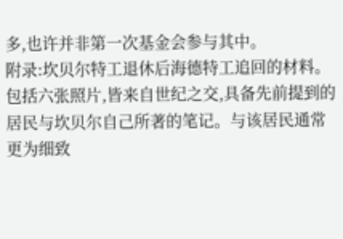多,也许并非第一次基金会参与其中。
附录:坎贝尔特工退休后海德特工追回的材料。包括六张照片,皆来自世纪之交,具备先前提到的居民与坎贝尔自己所著的笔记。与该居民通常更为细致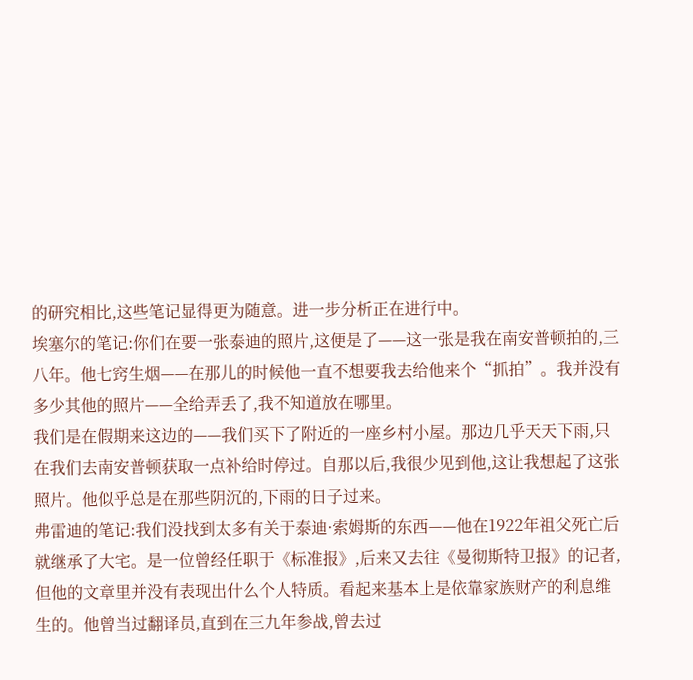的研究相比,这些笔记显得更为随意。进一步分析正在进行中。
埃塞尔的笔记:你们在要一张泰迪的照片,这便是了——这一张是我在南安普顿拍的,三八年。他七窍生烟——在那儿的时候他一直不想要我去给他来个“抓拍”。我并没有多少其他的照片——全给弄丢了,我不知道放在哪里。
我们是在假期来这边的——我们买下了附近的一座乡村小屋。那边几乎天天下雨,只在我们去南安普顿获取一点补给时停过。自那以后,我很少见到他,这让我想起了这张照片。他似乎总是在那些阴沉的,下雨的日子过来。
弗雷迪的笔记:我们没找到太多有关于泰迪·索姆斯的东西——他在1922年祖父死亡后就继承了大宅。是一位曾经任职于《标准报》,后来又去往《曼彻斯特卫报》的记者,但他的文章里并没有表现出什么个人特质。看起来基本上是依靠家族财产的利息维生的。他曾当过翻译员,直到在三九年参战,曾去过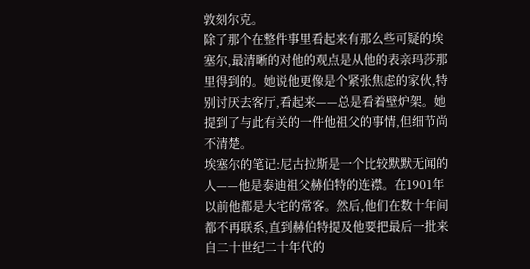敦刻尔克。
除了那个在整件事里看起来有那么些可疑的埃塞尔,最清晰的对他的观点是从他的表亲玛莎那里得到的。她说他更像是个紧张焦虑的家伙,特别讨厌去客厅,看起来——总是看着壁炉架。她提到了与此有关的一件他祖父的事情,但细节尚不清楚。
埃塞尔的笔记:尼古拉斯是一个比较默默无闻的人——他是泰迪祖父赫伯特的连襟。在1901年以前他都是大宅的常客。然后,他们在数十年间都不再联系,直到赫伯特提及他要把最后一批来自二十世纪二十年代的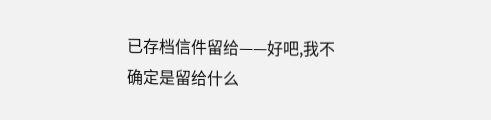已存档信件留给——好吧,我不确定是留给什么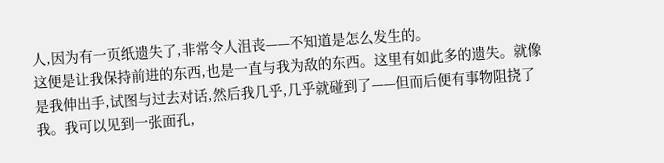人,因为有一页纸遗失了,非常令人沮丧——不知道是怎么发生的。
这便是让我保持前进的东西,也是一直与我为敌的东西。这里有如此多的遗失。就像是我伸出手,试图与过去对话,然后我几乎,几乎就碰到了——但而后便有事物阻挠了我。我可以见到一张面孔,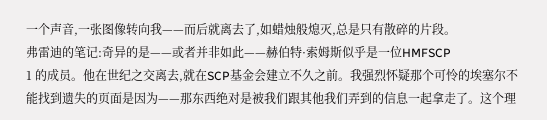一个声音,一张图像转向我——而后就离去了,如蜡烛般熄灭,总是只有散碎的片段。
弗雷迪的笔记:奇异的是——或者并非如此——赫伯特·索姆斯似乎是一位HMFSCP
1 的成员。他在世纪之交离去,就在SCP基金会建立不久之前。我强烈怀疑那个可怜的埃塞尔不能找到遗失的页面是因为——那东西绝对是被我们跟其他我们弄到的信息一起拿走了。这个理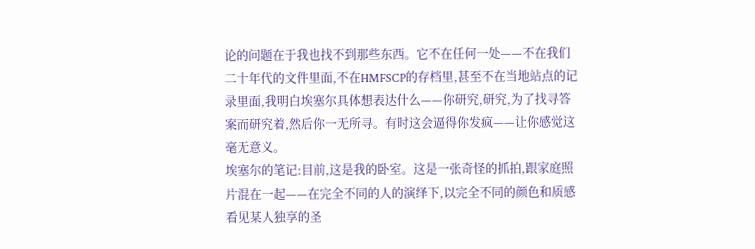论的问题在于我也找不到那些东西。它不在任何一处——不在我们二十年代的文件里面,不在HMFSCP的存档里,甚至不在当地站点的记录里面,我明白埃塞尔具体想表达什么——你研究,研究,为了找寻答案而研究着,然后你一无所寻。有时这会逼得你发疯——让你感觉这毫无意义。
埃塞尔的笔记:目前,这是我的卧室。这是一张奇怪的抓拍,跟家庭照片混在一起——在完全不同的人的演绎下,以完全不同的颜色和质感看见某人独享的圣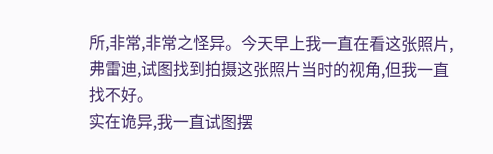所,非常,非常之怪异。今天早上我一直在看这张照片,弗雷迪,试图找到拍摄这张照片当时的视角,但我一直找不好。
实在诡异,我一直试图摆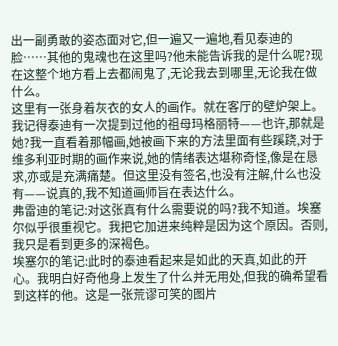出一副勇敢的姿态面对它,但一遍又一遍地,看见泰迪的脸……其他的鬼魂也在这里吗?他未能告诉我的是什么呢?现在这整个地方看上去都闹鬼了,无论我去到哪里,无论我在做什么。
这里有一张身着灰衣的女人的画作。就在客厅的壁炉架上。我记得泰迪有一次提到过他的祖母玛格丽特——也许,那就是她?我一直看着那幅画,她被画下来的方法里面有些蹊跷,对于维多利亚时期的画作来说,她的情绪表达堪称奇怪,像是在恳求,亦或是充满痛楚。但这里没有签名,也没有注解,什么也没有——说真的,我不知道画师旨在表达什么。
弗雷迪的笔记:对这张真有什么需要说的吗?我不知道。埃塞尔似乎很重视它。我把它加进来纯粹是因为这个原因。否则,我只是看到更多的深褐色。
埃塞尔的笔记:此时的泰迪看起来是如此的天真,如此的开心。我明白好奇他身上发生了什么并无用处,但我的确希望看到这样的他。这是一张荒谬可笑的图片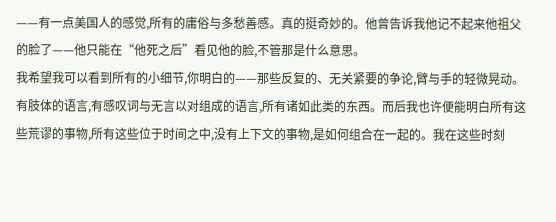——有一点美国人的感觉,所有的庸俗与多愁善感。真的挺奇妙的。他曾告诉我他记不起来他祖父的脸了——他只能在“他死之后”看见他的脸,不管那是什么意思。
我希望我可以看到所有的小细节,你明白的——那些反复的、无关紧要的争论,臂与手的轻微晃动。有肢体的语言,有感叹词与无言以对组成的语言,所有诸如此类的东西。而后我也许便能明白所有这些荒谬的事物,所有这些位于时间之中,没有上下文的事物,是如何组合在一起的。我在这些时刻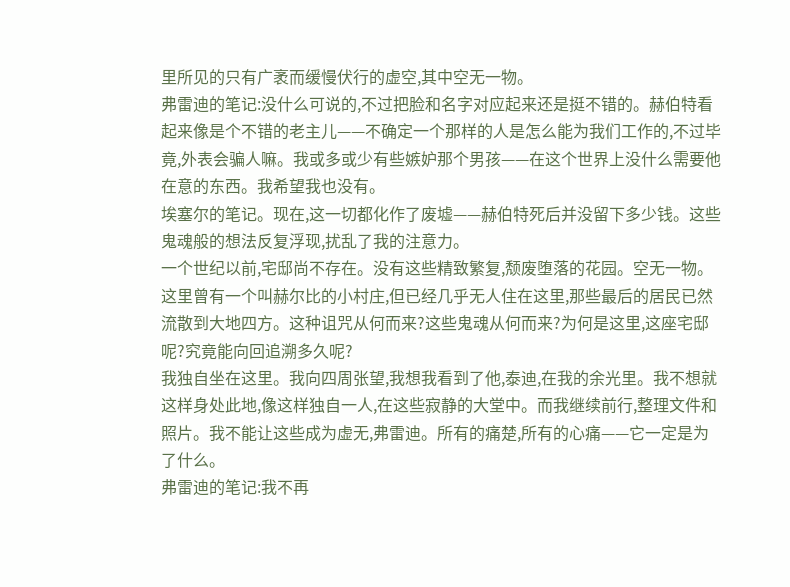里所见的只有广袤而缓慢伏行的虚空,其中空无一物。
弗雷迪的笔记:没什么可说的,不过把脸和名字对应起来还是挺不错的。赫伯特看起来像是个不错的老主儿——不确定一个那样的人是怎么能为我们工作的,不过毕竟,外表会骗人嘛。我或多或少有些嫉妒那个男孩——在这个世界上没什么需要他在意的东西。我希望我也没有。
埃塞尔的笔记。现在,这一切都化作了废墟——赫伯特死后并没留下多少钱。这些鬼魂般的想法反复浮现,扰乱了我的注意力。
一个世纪以前,宅邸尚不存在。没有这些精致繁复,颓废堕落的花园。空无一物。这里曾有一个叫赫尔比的小村庄,但已经几乎无人住在这里,那些最后的居民已然流散到大地四方。这种诅咒从何而来?这些鬼魂从何而来?为何是这里,这座宅邸呢?究竟能向回追溯多久呢?
我独自坐在这里。我向四周张望,我想我看到了他,泰迪,在我的余光里。我不想就这样身处此地,像这样独自一人,在这些寂静的大堂中。而我继续前行,整理文件和照片。我不能让这些成为虚无,弗雷迪。所有的痛楚,所有的心痛——它一定是为了什么。
弗雷迪的笔记:我不再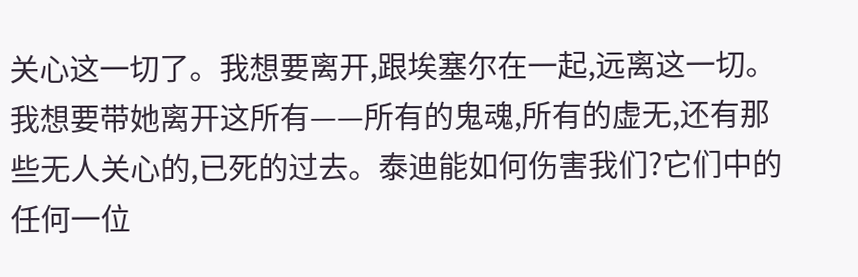关心这一切了。我想要离开,跟埃塞尔在一起,远离这一切。我想要带她离开这所有——所有的鬼魂,所有的虚无,还有那些无人关心的,已死的过去。泰迪能如何伤害我们?它们中的任何一位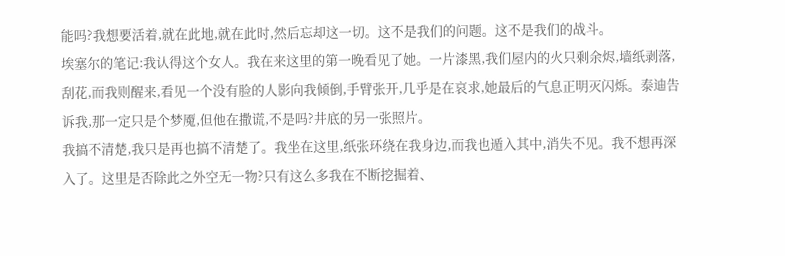能吗?我想要活着,就在此地,就在此时,然后忘却这一切。这不是我们的问题。这不是我们的战斗。
埃塞尔的笔记:我认得这个女人。我在来这里的第一晚看见了她。一片漆黑,我们屋内的火只剩余烬,墙纸剥落,刮花,而我则醒来,看见一个没有脸的人影向我倾倒,手臂张开,几乎是在哀求,她最后的气息正明灭闪烁。泰迪告诉我,那一定只是个梦魇,但他在撒谎,不是吗?井底的另一张照片。
我搞不清楚,我只是再也搞不清楚了。我坐在这里,纸张环绕在我身边,而我也遁入其中,消失不见。我不想再深入了。这里是否除此之外空无一物?只有这么多我在不断挖掘着、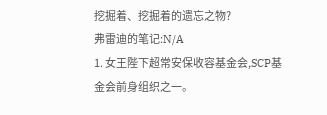挖掘着、挖掘着的遗忘之物?
弗雷迪的笔记:N/A
1. 女王陛下超常安保收容基金会,SCP基金会前身组织之一。